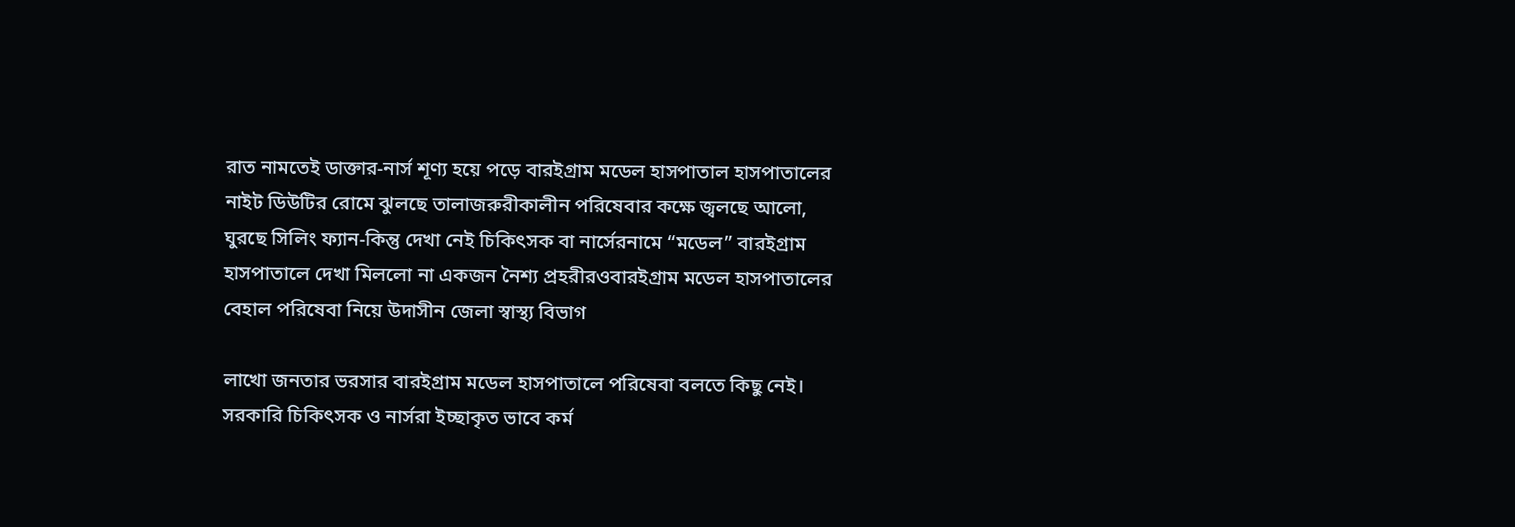রাত নামতেই ডাক্তার-নার্স শূণ্য হয়ে পড়ে বারইগ্রাম মডেল হাসপাতাল হাসপাতালের নাইট ডিউটির রোমে ঝুলছে তালাজরুরীকালীন পরিষেবার কক্ষে জ্বলছে আলো, ঘুরছে সিলিং ফ্যান-কিন্তু দেখা নেই চিকিৎসক বা নার্সেরনামে “মডেল” বারইগ্রাম হাসপাতালে দেখা মিললো না একজন নৈশ্য প্রহরীরওবারইগ্রাম মডেল হাসপাতালের বেহাল পরিষেবা নিয়ে উদাসীন জেলা স্বাস্থ্য বিভাগ

লাখো জনতার ভরসার বারইগ্রাম মডেল হাসপাতালে পরিষেবা বলতে কিছু নেই। সরকারি চিকিৎসক ও নার্সরা ইচ্ছাকৃত ভাবে কর্ম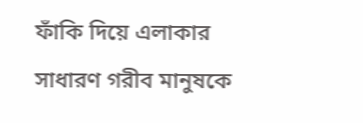ফাঁকি দিয়ে এলাকার সাধারণ গরীব মানুষকে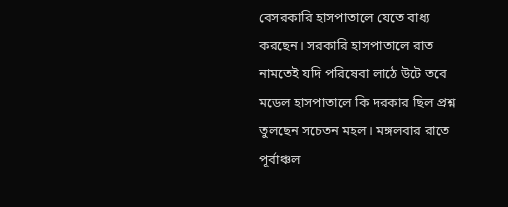বেসরকারি হাসপাতালে যেতে বাধ্য করছেন। সরকারি হাসপাতালে রাত নামতেই যদি পরিষেবা লাঠে উটে তবে মডেল হাসপাতালে কি দরকার ছিল প্রশ্ন তুলছেন সচেতন মহল। মঙ্গলবার রাতে পূর্বাঞ্চল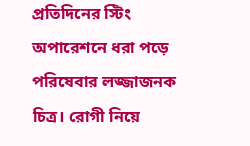প্রতিদিনের স্টিং অপারেশনে ধরা পড়ে পরিষেবার লজ্জাজনক চিত্র। রোগী নিয়ে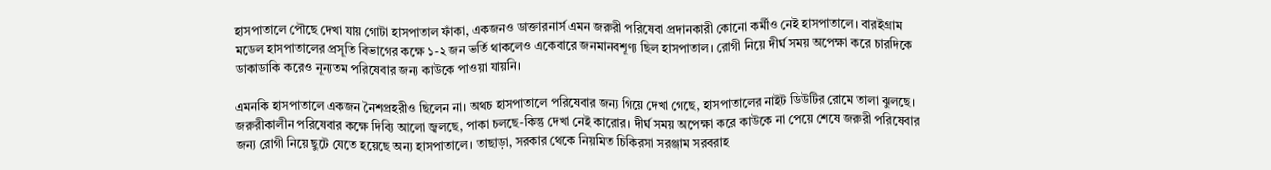হাসপাতালে পৌছে দেখা যায় গোটা হাসপাতাল ফাঁকা, একজনও ডাক্তারনার্স এমন জরুরী পরিষেবা প্রদানকারী কোনো কর্মীও নেই হাসপাতালে। বারইগ্রাম মডেল হাসপাতালের প্রসূতি বিভাগের কক্ষে ১-২ জন ভর্তি থাকলেও একেবারে জনমানবশূণ্য ছিল হাসপাতাল। রোগী নিয়ে দীর্ঘ সময় অপেক্ষা করে চারদিকে ডাকাডাকি করেও নূন্যতম পরিষেবার জন্য কাউকে পাওয়া যায়নি।

এমনকি হাসপাতালে একজন নৈশপ্রহরীও ছিলেন না। অথচ হাসপাতালে পরিষেবার জন্য গিয়ে দেখা গেছে, হাসপাতালের নাইট ডিউটির রোমে তালা ঝুলছে। জরুরীকালীন পরিষেবার কক্ষে দিব্যি আলো জ্বলছে, পাকা চলছে-কিন্তু দেখা নেই কারোর। দীর্ঘ সময় অপেক্ষা করে কাউকে না পেয়ে শেষে জরুরী পরিষেবার জন্য রোগী নিয়ে ছুটে যেতে হয়েছে অন্য হাসপাতালে। তাছাড়া, সরকার থেকে নিয়মিত চিকিরসা সরঞ্জাম সরবরাহ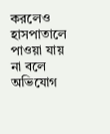করলেও হাসপাতালে পাওয়া যায় না বলে অভিযোগ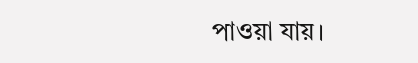পাওয়া যায়।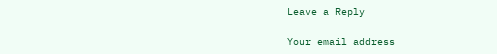Leave a Reply

Your email address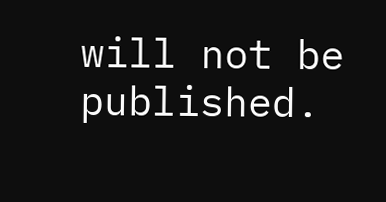will not be published.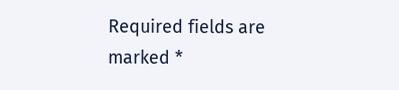Required fields are marked *